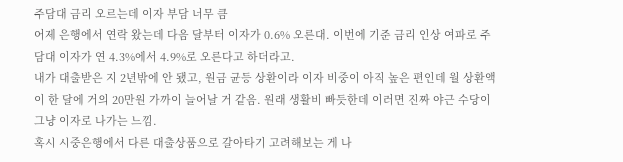주담대 금리 오르는데 이자 부담 너무 큼
어제 은행에서 연락 왔는데 다음 달부터 이자가 0.6% 오른대. 이번에 기준 금리 인상 여파로 주담대 이자가 연 4.3%에서 4.9%로 오른다고 하더라고.
내가 대출받은 지 2년밖에 안 됐고, 원금 균등 상환이라 이자 비중이 아직 높은 편인데 월 상환액이 한 달에 거의 20만원 가까이 늘어날 거 같음. 원래 생활비 빠듯한데 이러면 진짜 야근 수당이 그냥 이자로 나가는 느낌.
혹시 시중은행에서 다른 대출상품으로 갈아타기 고려해보는 게 나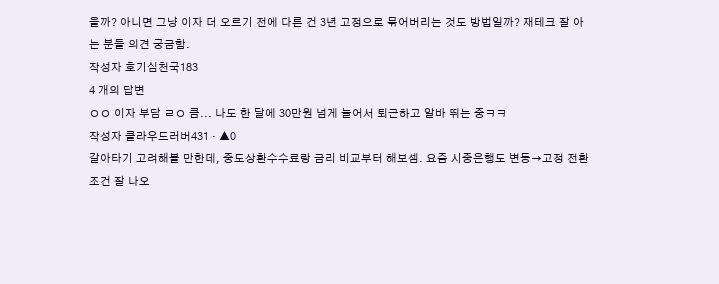을까? 아니면 그냥 이자 더 오르기 전에 다른 건 3년 고정으로 묶어버리는 것도 방법일까? 재테크 잘 아는 분들 의견 궁금함.
작성자 호기심천국183
4 개의 답변
ㅇㅇ 이자 부담 ㄹㅇ 큼... 나도 한 달에 30만원 넘게 늘어서 퇴근하고 알바 뛰는 중ㅋㅋ
작성자 클라우드러버431 · ▲0
갈아타기 고려해볼 만한데, 중도상환수수료랑 금리 비교부터 해보셈. 요즘 시중은행도 변동→고정 전환 조건 잘 나오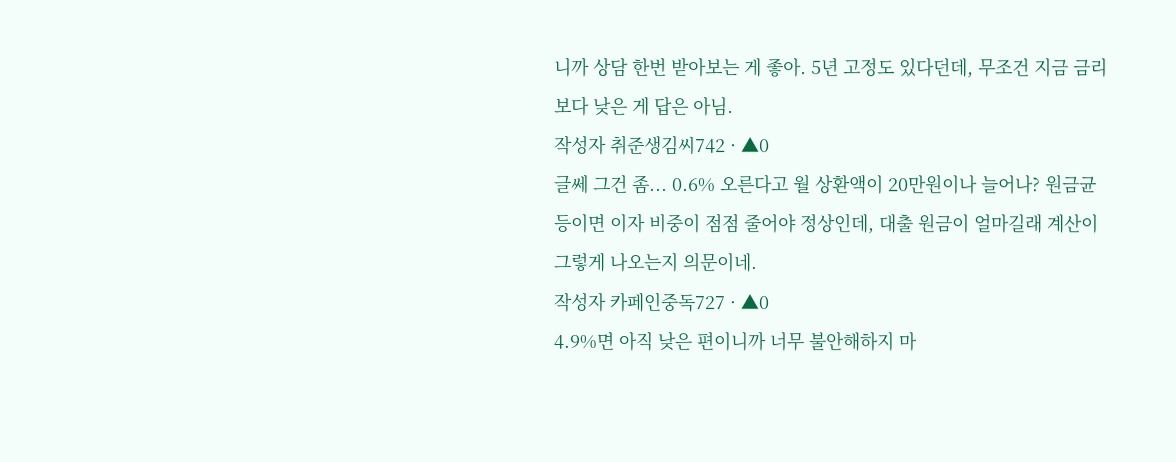니까 상담 한번 받아보는 게 좋아. 5년 고정도 있다던데, 무조건 지금 금리보다 낮은 게 답은 아님.
작성자 취준생김씨742 · ▲0
글쎄 그건 좀... 0.6% 오른다고 월 상환액이 20만원이나 늘어나? 원금균등이면 이자 비중이 점점 줄어야 정상인데, 대출 원금이 얼마길래 계산이 그렇게 나오는지 의문이네.
작성자 카페인중독727 · ▲0
4.9%면 아직 낮은 편이니까 너무 불안해하지 마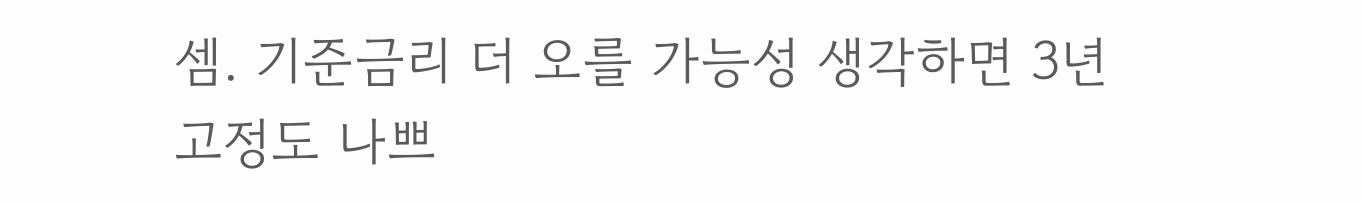셈. 기준금리 더 오를 가능성 생각하면 3년 고정도 나쁘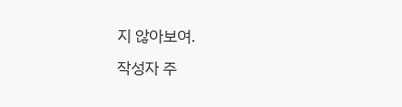지 않아보여.
작성자 주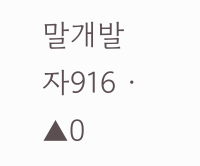말개발자916 · ▲0